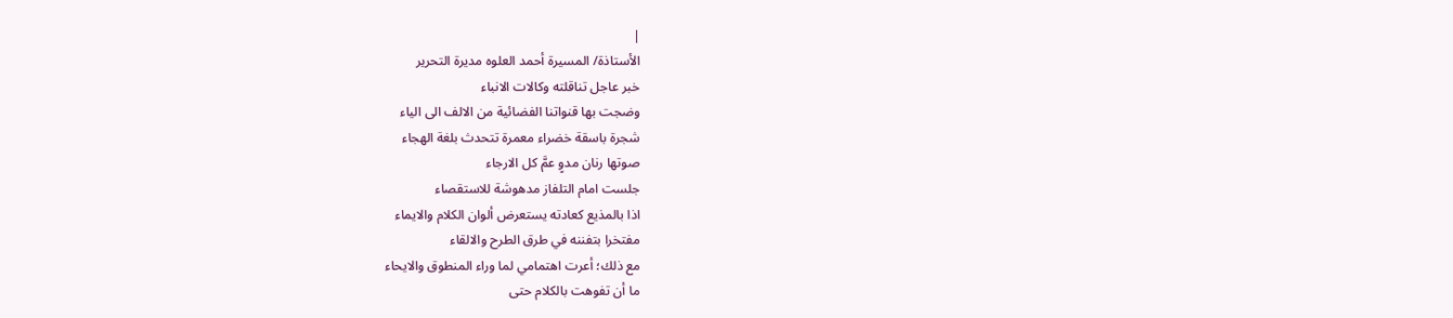|
الأستاذة/ المسيرة أحمد العلوه مديرة التحرير
خبر عاجل تناقلته وكالات الانباء
وضجت بها قنواتنا الفضائية من الالف الى الياء
شجرة باسقة خضراء معمرة تتحدث بلغة الهجاء
صوتها رنان مدوٍ عمَّ كل الارجاء
جلست امام التلفاز مدهوشة للاستقصاء
اذا بالمذيع كعادته يستعرض ألوان الكلام والايماء
مفتخرا بتفننه في طرق الطرح والالقاء
مع ذلك؛ أعرت اهتمامي لما وراء المنطوق والايحاء
ما أن تفوهت بالكلام حتى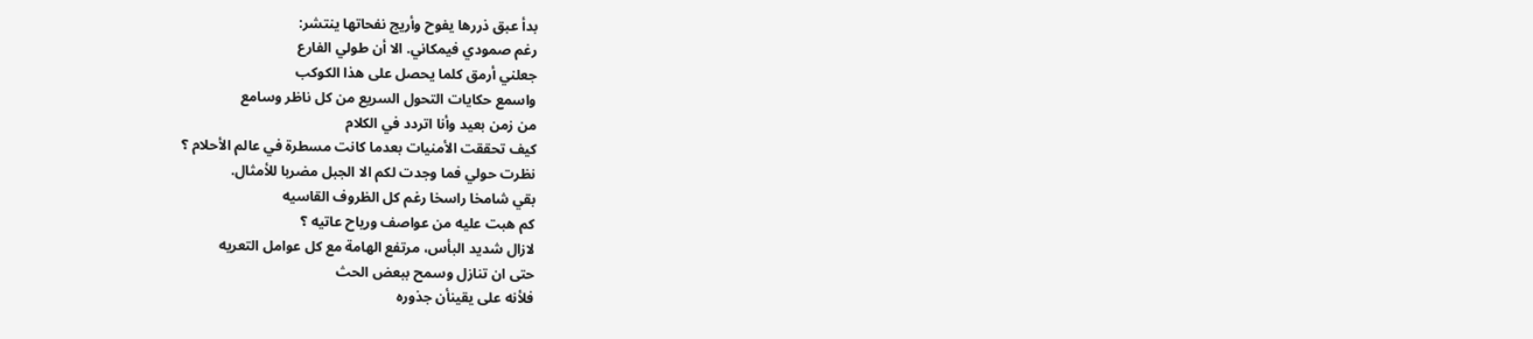بدأ عبق ذررها يفوح وأريج نفحاتها ينتشر:
رغم صمودي فيمكاني. الا أن طولي الفارع
جعلني أرمق كلما يحصل على هذا الكوكب
واسمع حكايات التحول السريع من كل ناظر وسامع
من زمن بعيد وأنا اتردد في الكلام
كيف تحققت الأمنيات بعدما كانت مسطرة في عالم الأحلام ؟
نظرت حولي فما وجدت لكم الا الجبل مضربا للأمثال.
بقي شامخا راسخا رغم كل الظروف القاسيه
كم هبت عليه من عواصف ورياح عاتيه ؟
لازال شديد البأس، مرتفع الهامة مع كل عوامل التعريه
حتى ان تنازل وسمح ببعض الحث
فلأنه على يقينأن جذوره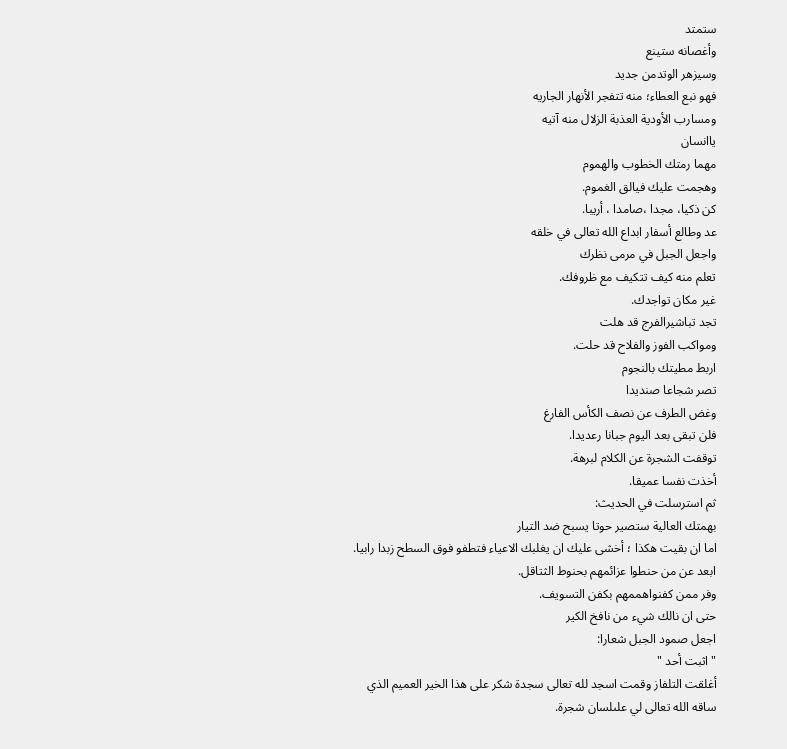ستمتد
وأغصانه ستينع
وسيزهر الوتدمن جديد
فهو نبع العطاء؛ منه تتفجر الأنهار الجاريه
ومسارب الأودية العذبة الزلال منه آتيه
ياانسان
مهما رمتك الخطوب والهموم
وهجمت عليك فيالق الغموم.
كن ذكيا، مجدا ،صامدا ، أريبا.
عد وطالع أسفار ابداع الله تعالى في خلقه
واجعل الجبل في مرمى نظرك
تعلم منه كيف تتكيف مع ظروفك.
غير مكان تواجدك.
تجد تباشيرالفرج قد هلت
ومواكب الفوز والفلاح قد حلت.
اربط مطيتك بالنجوم
تصر شجاعا صنديدا
وغض الطرف عن نصف الكأس الفارغ
فلن تبقى بعد اليوم جبانا رعديدا.
توقفت الشجرة عن الكلام لبرهة.
أخذت نفسا عميقا.
ثم استرسلت في الحديث:
بهمتك العالية ستصير حوتا يسبح ضد التيار
اما ان بقيت هكذا ؛ أخشى عليك ان يغلبك الاعياء فتطفو فوق السطح زبدا رابيا.
ابعد عن من حنطوا عزائمهم بحنوط الثتاقل.
وفر ممن كفنواهممهم بكفن التسويف.
حتى ان نالك شيء من نافخ الكير
اجعل صمود الجبل شعارا:
"اثبت أحد "
أغلقت التلفاز وقمت اسجد لله تعالى سجدة شكر على هذا الخير العميم الذي ساقه الله تعالى لي علىلسان شجرة.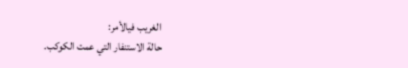الغريب فيالأمر:
حالة الاستنفار التي عمت الكوكب.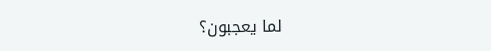لما يعجبون؟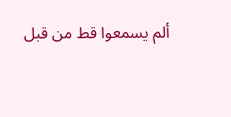ألم يسمعوا قط من قبل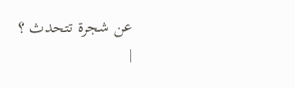عن شجرة تتحدث ؟
|